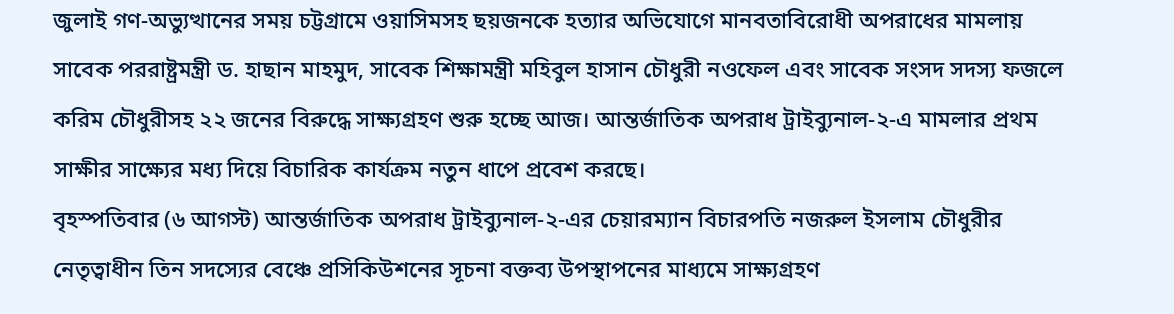জুলাই গণ-অভ্যুত্থানের সময় চট্টগ্রামে ওয়াসিমসহ ছয়জনকে হত্যার অভিযোগে মানবতাবিরোধী অপরাধের মামলায় সাবেক পররাষ্ট্রমন্ত্রী ড. হাছান মাহমুদ, সাবেক শিক্ষামন্ত্রী মহিবুল হাসান চৌধুরী নওফেল এবং সাবেক সংসদ সদস্য ফজলে করিম চৌধুরীসহ ২২ জনের বিরুদ্ধে সাক্ষ্যগ্রহণ শুরু হচ্ছে আজ। আন্তর্জাতিক অপরাধ ট্রাইব্যুনাল-২-এ মামলার প্রথম সাক্ষীর সাক্ষ্যের মধ্য দিয়ে বিচারিক কার্যক্রম নতুন ধাপে প্রবেশ করছে।
বৃহস্পতিবার (৬ আগস্ট) আন্তর্জাতিক অপরাধ ট্রাইব্যুনাল-২-এর চেয়ারম্যান বিচারপতি নজরুল ইসলাম চৌধুরীর নেতৃত্বাধীন তিন সদস্যের বেঞ্চে প্রসিকিউশনের সূচনা বক্তব্য উপস্থাপনের মাধ্যমে সাক্ষ্যগ্রহণ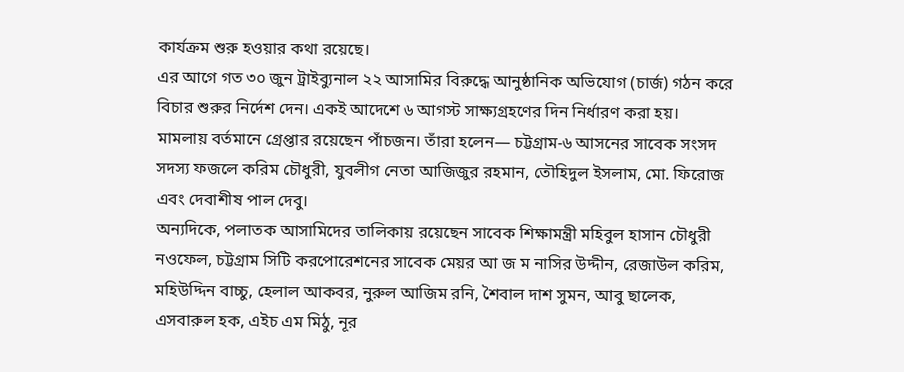কার্যক্রম শুরু হওয়ার কথা রয়েছে।
এর আগে গত ৩০ জুন ট্রাইব্যুনাল ২২ আসামির বিরুদ্ধে আনুষ্ঠানিক অভিযোগ (চার্জ) গঠন করে বিচার শুরুর নির্দেশ দেন। একই আদেশে ৬ আগস্ট সাক্ষ্যগ্রহণের দিন নির্ধারণ করা হয়।
মামলায় বর্তমানে গ্রেপ্তার রয়েছেন পাঁচজন। তাঁরা হলেন— চট্টগ্রাম-৬ আসনের সাবেক সংসদ সদস্য ফজলে করিম চৌধুরী, যুবলীগ নেতা আজিজুর রহমান, তৌহিদুল ইসলাম, মো. ফিরোজ এবং দেবাশীষ পাল দেবু।
অন্যদিকে, পলাতক আসামিদের তালিকায় রয়েছেন সাবেক শিক্ষামন্ত্রী মহিবুল হাসান চৌধুরী নওফেল, চট্টগ্রাম সিটি করপোরেশনের সাবেক মেয়র আ জ ম নাসির উদ্দীন, রেজাউল করিম, মহিউদ্দিন বাচ্চু, হেলাল আকবর, নুরুল আজিম রনি, শৈবাল দাশ সুমন, আবু ছালেক, এসবারুল হক, এইচ এম মিঠু, নূর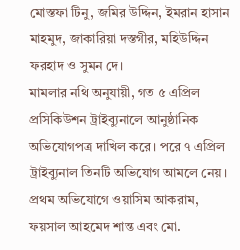মোস্তফা টিনু, জমির উদ্দিন, ইমরান হাসান মাহমুদ, জাকারিয়া দস্তগীর, মহিউদ্দিন ফরহাদ ও সুমন দে।
মামলার নথি অনুযায়ী, গত ৫ এপ্রিল প্রসিকিউশন ট্রাইব্যুনালে আনুষ্ঠানিক অভিযোগপত্র দাখিল করে। পরে ৭ এপ্রিল ট্রাইব্যুনাল তিনটি অভিযোগ আমলে নেয়।
প্রথম অভিযোগে ওয়াসিম আকরাম, ফয়সাল আহমেদ শান্ত এবং মো.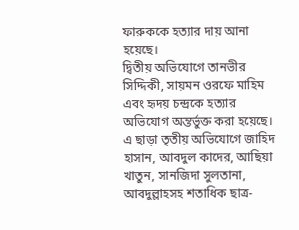ফারুককে হত্যার দায় আনা হয়েছে।
দ্বিতীয় অভিযোগে তানভীর সিদ্দিকী, সায়মন ওরফে মাহিম এবং হৃদয় চন্দ্রকে হত্যার অভিযোগ অন্তর্ভুক্ত করা হয়েছে।
এ ছাড়া তৃতীয় অভিযোগে জাহিদ হাসান, আবদুল কাদের, আছিয়া খাতুন, সানজিদা সুলতানা, আবদুল্লাহসহ শতাধিক ছাত্র-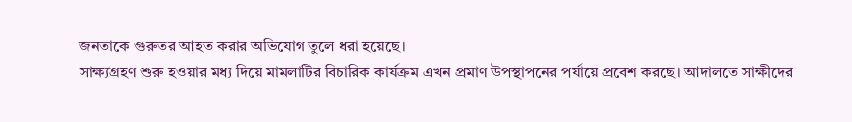জনতাকে গুরুতর আহত করার অভিযোগ তুলে ধরা হয়েছে।
সাক্ষ্যগ্রহণ শুরু হওয়ার মধ্য দিয়ে মামলাটির বিচারিক কার্যক্রম এখন প্রমাণ উপস্থাপনের পর্যায়ে প্রবেশ করছে। আদালতে সাক্ষীদের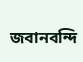জবানবন্দি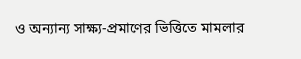ও অন্যান্য সাক্ষ্য-প্রমাণের ভিত্তিতে মামলার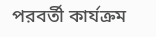পরবর্তী কার্যক্রম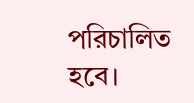পরিচালিত হবে।